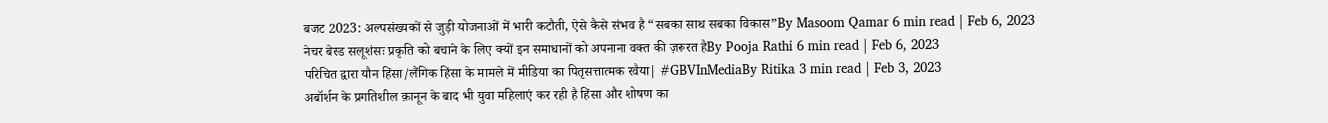बजट 2023: अल्पसंख्यकों से जुड़ी योजनाओं में भारी कटौती, ऐसे कैसे संभव है “सबका साथ सबका विकास”By Masoom Qamar 6 min read | Feb 6, 2023
नेचर बेस्ड सलूशंसः प्रकृति को बचाने के लिए क्यों इन समाधानों को अपनाना वक्त की ज़रूरत हैBy Pooja Rathi 6 min read | Feb 6, 2023
परिचित द्वारा यौन हिंसा/लैंगिक हिंसा के मामले में मीडिया का पितृसत्तात्मक रवैया| #GBVInMediaBy Ritika 3 min read | Feb 3, 2023
अबॉर्शन के प्रगतिशील क़ानून के बाद भी युवा महिलाएं कर रही है हिंसा और शोषण का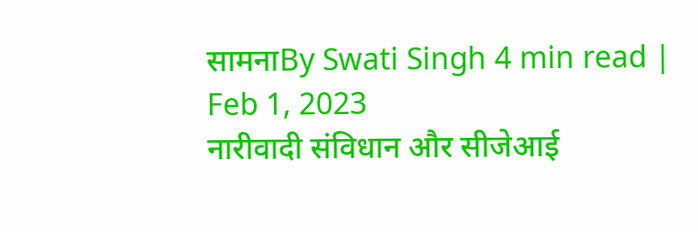सामनाBy Swati Singh 4 min read | Feb 1, 2023
नारीवादी संविधान और सीजेआई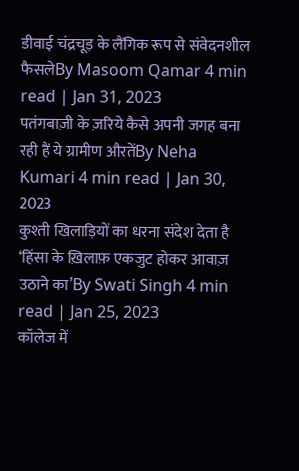डीवाई चंद्रचूड़ के लैंगिक रूप से संवेदनशील फैसलेBy Masoom Qamar 4 min read | Jan 31, 2023
पतंगबाज़ी के ज़रिये कैसे अपनी जगह बना रही हैं ये ग्रामीण औरतेंBy Neha Kumari 4 min read | Jan 30, 2023
कुश्ती खिलाड़ियों का धरना संदेश देता है ‘हिंसा के ख़िलाफ़ एकजुट होकर आवाज़ उठाने का’By Swati Singh 4 min read | Jan 25, 2023
कॉलेज में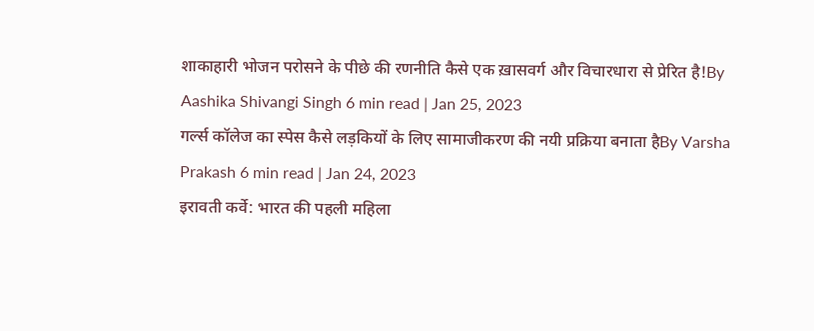शाकाहारी भोजन परोसने के पीछे की रणनीति कैसे एक ख़ासवर्ग और विचारधारा से प्रेरित है!By Aashika Shivangi Singh 6 min read | Jan 25, 2023
गर्ल्स कॉलेज का स्पेस कैसे लड़कियों के लिए सामाजीकरण की नयी प्रक्रिया बनाता हैBy Varsha Prakash 6 min read | Jan 24, 2023
इरावती कर्वे: भारत की पहली महिला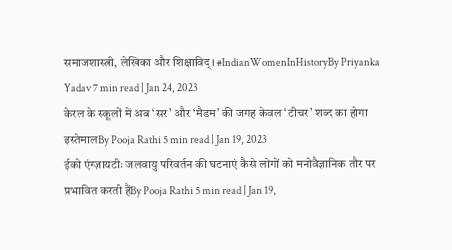समाजशास्त्री, लेखिका और शिक्षाविद्। #IndianWomenInHistoryBy Priyanka Yadav 7 min read | Jan 24, 2023
केरल के स्कूलों में अब ‘सर’ और ‘मैडम’ की जगह केवल ‘टीचर’ शब्द का होगा इस्तेमालBy Pooja Rathi 5 min read | Jan 19, 2023
ईको एंग्ज़ायटीः जलवायु परिवर्तन की घटनाएं कैसे लोगों को मनोवैज्ञानिक तौर पर प्रभावित करती हैंBy Pooja Rathi 5 min read | Jan 19,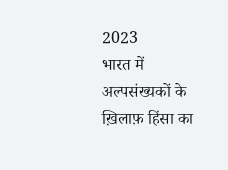2023
भारत में अल्पसंख्यकों के ख़िलाफ़ हिंसा का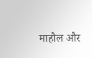माहौल और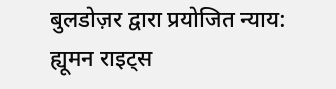बुलडोज़र द्वारा प्रयोजित न्याय: ह्यूमन राइट्स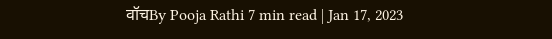वॉचBy Pooja Rathi 7 min read | Jan 17, 2023